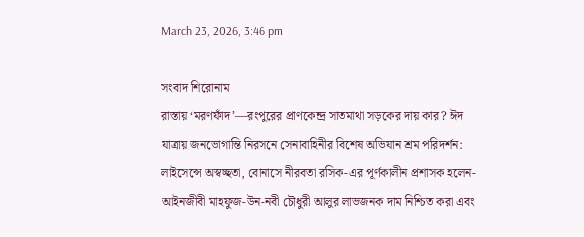March 23, 2026, 3:46 pm

সংবাদ শিরোনাম
রাস্তায় ‘মরণফাঁদ’—রংপুরের প্রাণকেন্দ্র সাতমাথা সড়কের দায় কার? ঈদ যাত্রায় জনভোগান্তি নিরসনে সেনাবাহিনীর বিশেষ অভিযান শ্রম পরিদর্শন: লাইসেন্সে অস্বচ্ছতা, বোনাসে নীরবতা রসিক-এর পূর্ণকালীন প্রশাসক হলেন-আইনজীবী মাহফুজ-উন-নবী চৌধুরী আলুর লাভজনক দাম নিশ্চিত করা এবং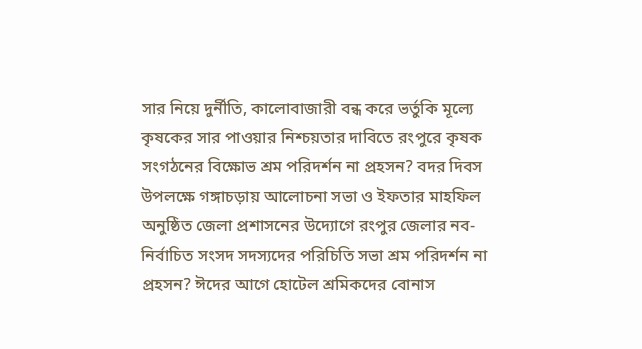সার নিয়ে দুর্নীতি, কালোবাজারী বন্ধ করে ভর্তুকি মূল্যে কৃষকের সার পাওয়ার নিশ্চয়তার দাবিতে রংপুরে কৃষক সংগঠনের বিক্ষোভ শ্রম পরিদর্শন না প্রহসন? বদর দিবস উপলক্ষে গঙ্গাচড়ায় আলোচনা সভা ও ইফতার মাহফিল অনুষ্ঠিত জেলা প্রশাসনের উদ্যোগে রংপুর জেলার নব-নির্বাচিত সংসদ সদস্যদের পরিচিতি সভা শ্রম পরিদর্শন না প্রহসন? ঈদের আগে হোটেল শ্রমিকদের বোনাস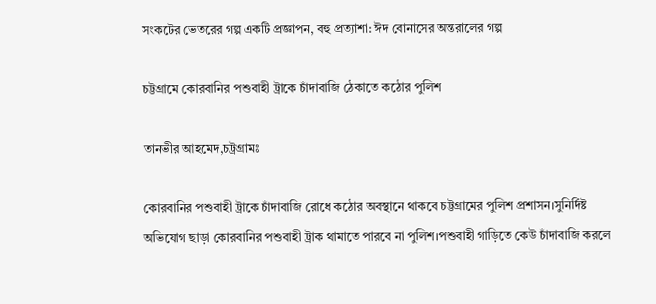সংকটের ভেতরের গল্প একটি প্রজ্ঞাপন, বহু প্রত্যাশা: ঈদ বোনাসের অন্তরালের গল্প

চট্টগ্রামে কোরবানির পশুবাহী ট্রাকে চাঁদাবাজি ঠেকাতে কঠোর পুলিশ

তানভীর আহমেদ,চট্রগ্রামঃ

কোরবানির পশুবাহী ট্রাকে চাঁদাবাজি রোধে কঠোর অবস্থানে থাকবে চট্টগ্রামের পুলিশ প্রশাসন।সুনির্দিষ্ট অভিযোগ ছাড়া কোরবানির পশুবাহী ট্রাক থামাতে পারবে না পুলিশ।পশুবাহী গাড়িতে কেউ চাঁদাবাজি করলে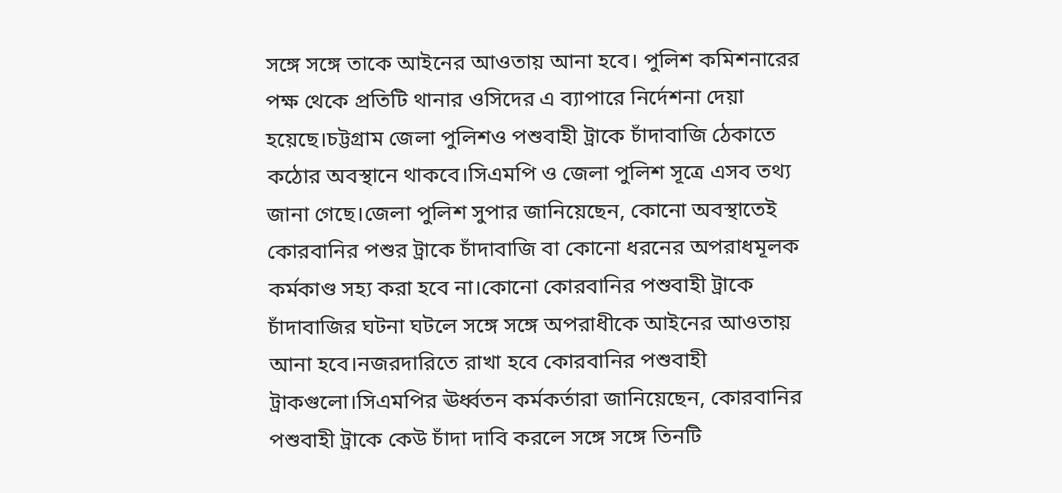সঙ্গে সঙ্গে তাকে আইনের আওতায় আনা হবে। পুলিশ কমিশনারের পক্ষ থেকে প্রতিটি থানার ওসিদের এ ব্যাপারে নির্দেশনা দেয়া হয়েছে।চট্টগ্রাম জেলা পুলিশও পশুবাহী ট্রাকে চাঁদাবাজি ঠেকাতে কঠোর অবস্থানে থাকবে।সিএমপি ও জেলা পুলিশ সূত্রে এসব তথ্য জানা গেছে।জেলা পুলিশ সুপার জানিয়েছেন, কোনো অবস্থাতেই কোরবানির পশুর ট্রাকে চাঁদাবাজি বা কোনো ধরনের অপরাধমূলক কর্মকাণ্ড সহ্য করা হবে না।কোনো কোরবানির পশুবাহী ট্রাকে চাঁদাবাজির ঘটনা ঘটলে সঙ্গে সঙ্গে অপরাধীকে আইনের আওতায় আনা হবে।নজরদারিতে রাখা হবে কোরবানির পশুবাহী ট্রাকগুলো।সিএমপির ঊর্ধ্বতন কর্মকর্তারা জানিয়েছেন, কোরবানির পশুবাহী ট্রাকে কেউ চাঁদা দাবি করলে সঙ্গে সঙ্গে তিনটি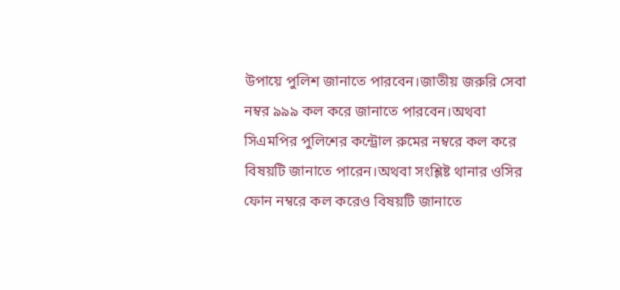উপায়ে পুলিশ জানাতে পারবেন।জাতীয় জরুরি সেবা নম্বর ৯৯৯ কল করে জানাতে পারবেন।অথবা সিএমপির পুলিশের কন্ট্রোল রুমের নম্বরে কল করে বিষয়টি জানাতে পারেন।অথবা সংশ্লিষ্ট থানার ওসির ফোন নম্বরে কল করেও বিষয়টি জানাতে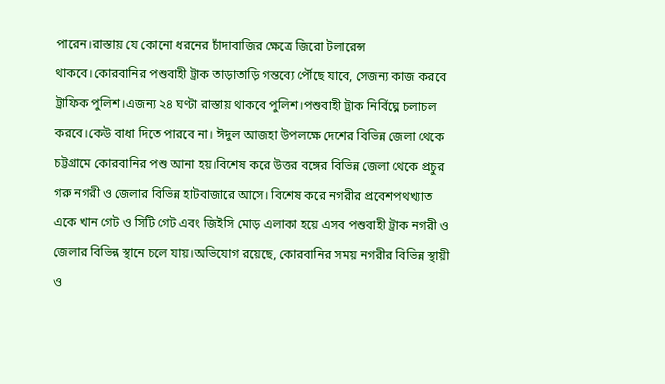পারেন।রাস্তায় যে কোনো ধরনের চাঁদাবাজির ক্ষেত্রে জিরো টলারেন্স থাকবে।কোরবানির পশুবাহী ট্রাক তাড়াতাড়ি গন্তব্যে র্পৌছে যাবে, সেজন্য কাজ করবে ট্রাফিক পুলিশ।এজন্য ২৪ ঘণ্টা রাস্তায় থাকবে পুলিশ।পশুবাহী ট্রাক নির্বিঘ্নে চলাচল করবে।কেউ বাধা দিতে পারবে না। ঈদুল আজহা উপলক্ষে দেশের বিভিন্ন জেলা থেকে চট্টগ্রামে কোরবানির পশু আনা হয়।বিশেষ করে উত্তর বঙ্গের বিভিন্ন জেলা থেকে প্রচুর গরু নগরী ও জেলার বিভিন্ন হাটবাজারে আসে। বিশেষ করে নগরীর প্রবেশপথখ্যাত একে খান গেট ও সিটি গেট এবং জিইসি মোড় এলাকা হয়ে এসব পশুবাহী ট্রাক নগরী ও জেলার বিভিন্ন স্থানে চলে যায়।অভিযোগ রয়েছে, কোরবানির সময় নগরীর বিভিন্ন স্থায়ী ও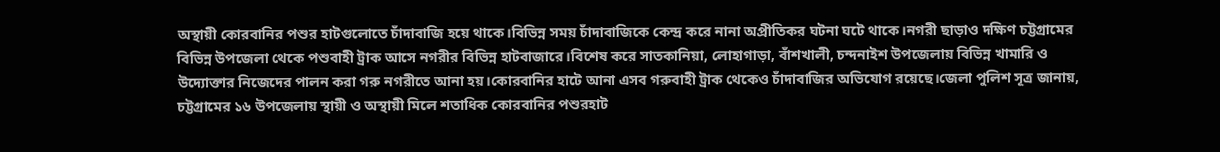অস্থায়ী কোরবানির পশুর হাটগুলোতে চাঁদাবাজি হয়ে থাকে।বিভিন্ন সময় চাঁদাবাজিকে কেন্দ্র করে নানা অপ্রীতিকর ঘটনা ঘটে থাকে।নগরী ছাড়াও দক্ষিণ চট্টগ্রামের বিভিন্ন উপজেলা থেকে পশুবাহী ট্রাক আসে নগরীর বিভিন্ন হাটবাজারে।বিশেষ করে সাতকানিয়া, লোহাগাড়া, বাঁশখালী, চন্দনাইশ উপজেলায় বিভিন্ন খামারি ও উদ্যোক্তার নিজেদের পালন করা গরু নগরীতে আনা হয়।কোরবানির হাটে আনা এসব গরুবাহী ট্রাক থেকেও চাঁদাবাজির অভিযোগ রয়েছে।জেলা পুলিশ সূত্র জানায়, চট্টগ্রামের ১৬ উপজেলায় স্থায়ী ও অস্থায়ী মিলে শতাধিক কোরবানির পশুরহাট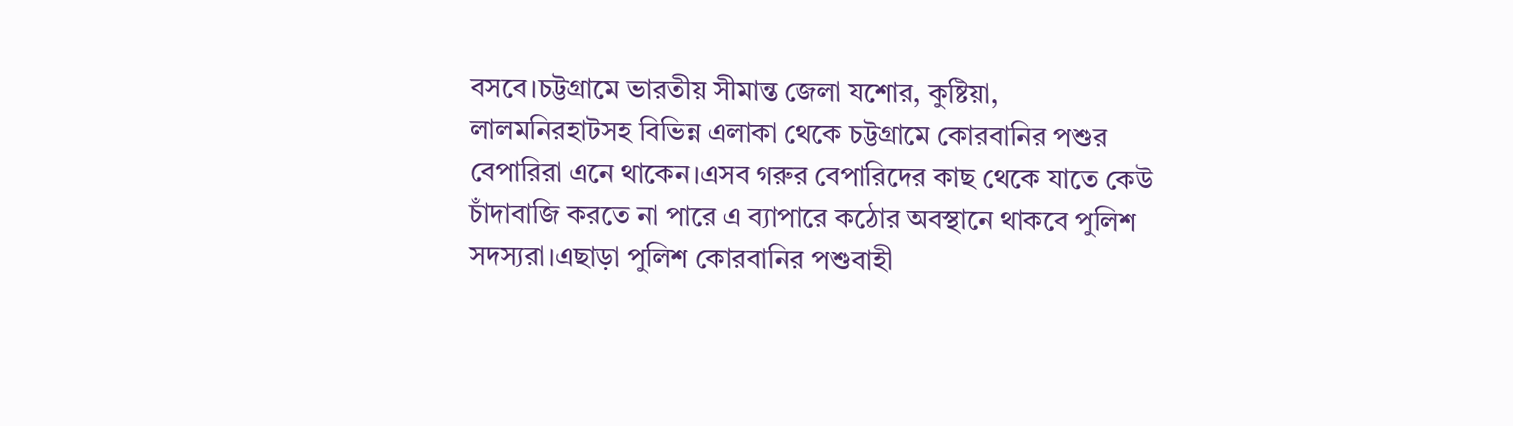বসবে।চট্টগ্রামে ভারতীয় সীমান্ত জেলা যশোর, কুষ্টিয়া, লালমনিরহাটসহ বিভিন্ন এলাকা থেকে চট্টগ্রামে কোরবানির পশুর বেপারিরা এনে থাকেন।এসব গরুর বেপারিদের কাছ থেকে যাতে কেউ চাঁদাবাজি করতে না পারে এ ব্যাপারে কঠোর অবস্থানে থাকবে পুলিশ সদস্যরা।এছাড়া পুলিশ কোরবানির পশুবাহী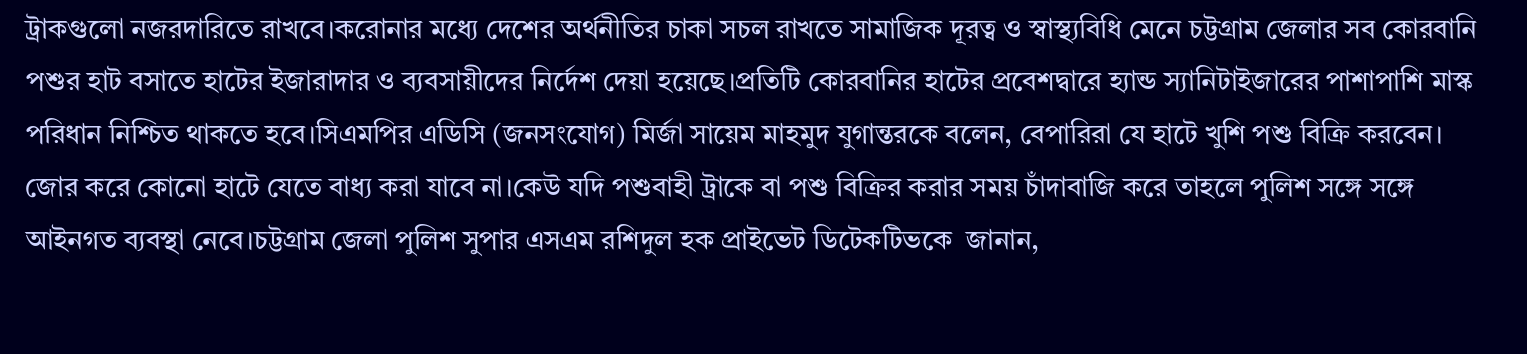ট্রাকগুলো নজরদারিতে রাখবে।করোনার মধ্যে দেশের অর্থনীতির চাকা সচল রাখতে সামাজিক দূরত্ব ও স্বাস্থ্যবিধি মেনে চট্টগ্রাম জেলার সব কোরবানি পশুর হাট বসাতে হাটের ইজারাদার ও ব্যবসায়ীদের নির্দেশ দেয়া হয়েছে।প্রতিটি কোরবানির হাটের প্রবেশদ্বারে হ্যান্ড স্যানিটাইজারের পাশাপাশি মাস্ক পরিধান নিশ্চিত থাকতে হবে।সিএমপির এডিসি (জনসংযোগ) মির্জা সায়েম মাহমুদ যুগান্তরকে বলেন, বেপারিরা যে হাটে খুশি পশু বিক্রি করবেন। জোর করে কোনো হাটে যেতে বাধ্য করা যাবে না।কেউ যদি পশুবাহী ট্রাকে বা পশু বিক্রির করার সময় চাঁদাবাজি করে তাহলে পুলিশ সঙ্গে সঙ্গে আইনগত ব্যবস্থা নেবে।চট্টগ্রাম জেলা পুলিশ সুপার এসএম রশিদুল হক প্রাইভেট ডিটেকটিভকে  জানান,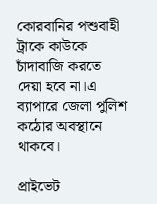কোরবানির পশুবাহী ট্রাকে কাউকে চাঁদাবাজি করতে দেয়া হবে না।এ ব্যাপারে জেলা পুলিশ কঠোর অবস্থানে থাকবে।

প্রাইভেট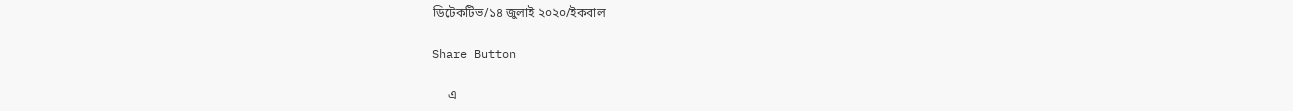ডিটেকটিভ/১৪ জুলাই ২০২০/ইকবাল

Share Button

     এ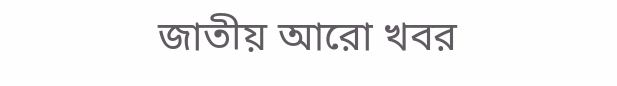জাতীয় আরো খবর